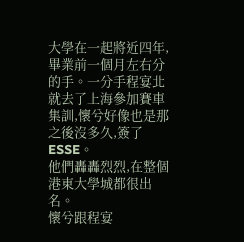大學在一起將近四年,畢業前一個月左右分的手。一分手程宴北就去了上海參加賽車集訓,懷兮好像也是那之後沒多久,簽了ESSE。
他們轟轟烈烈,在整個港東大學城都很出名。
懷兮跟程宴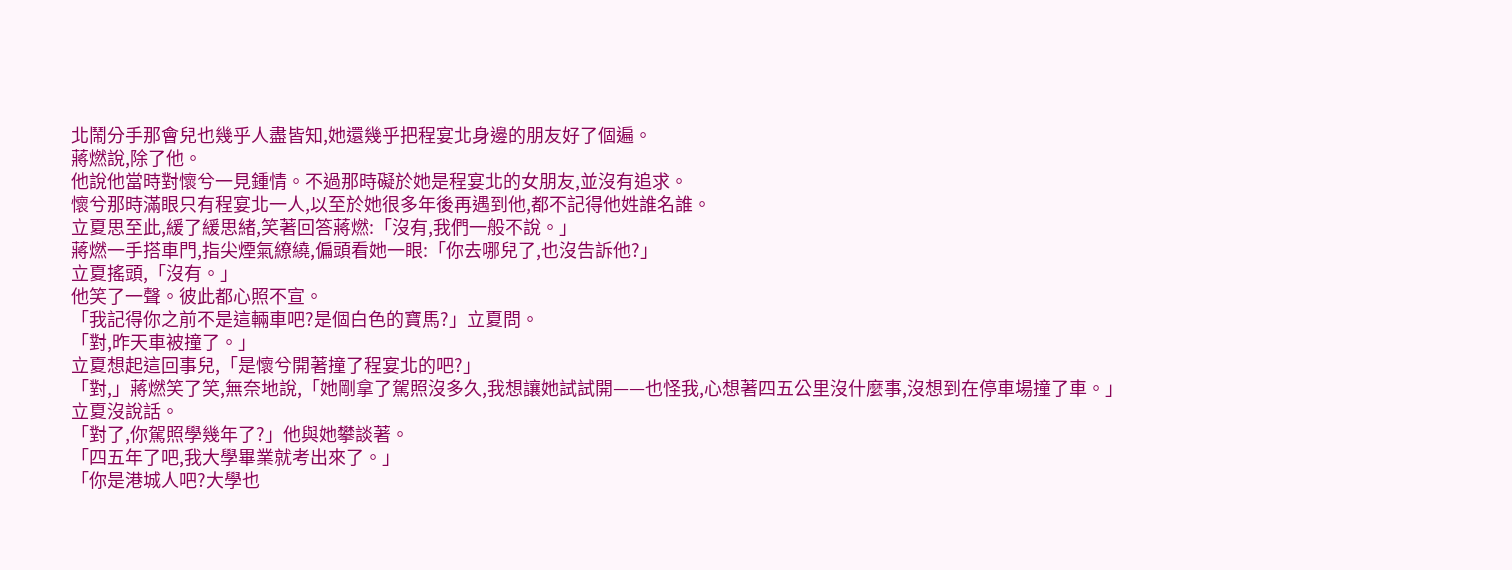北鬧分手那會兒也幾乎人盡皆知,她還幾乎把程宴北身邊的朋友好了個遍。
蔣燃說,除了他。
他說他當時對懷兮一見鍾情。不過那時礙於她是程宴北的女朋友,並沒有追求。
懷兮那時滿眼只有程宴北一人,以至於她很多年後再遇到他,都不記得他姓誰名誰。
立夏思至此,緩了緩思緒,笑著回答蔣燃:「沒有,我們一般不說。」
蔣燃一手搭車門,指尖煙氣繚繞,偏頭看她一眼:「你去哪兒了,也沒告訴他?」
立夏搖頭,「沒有。」
他笑了一聲。彼此都心照不宣。
「我記得你之前不是這輛車吧?是個白色的寶馬?」立夏問。
「對,昨天車被撞了。」
立夏想起這回事兒,「是懷兮開著撞了程宴北的吧?」
「對,」蔣燃笑了笑,無奈地說,「她剛拿了駕照沒多久,我想讓她試試開——也怪我,心想著四五公里沒什麼事,沒想到在停車場撞了車。」
立夏沒說話。
「對了,你駕照學幾年了?」他與她攀談著。
「四五年了吧,我大學畢業就考出來了。」
「你是港城人吧?大學也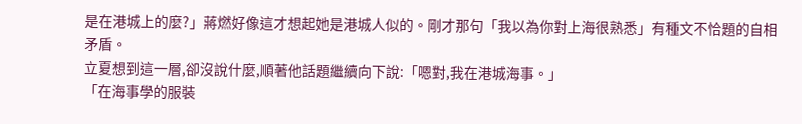是在港城上的麼?」蔣燃好像這才想起她是港城人似的。剛才那句「我以為你對上海很熟悉」有種文不恰題的自相矛盾。
立夏想到這一層,卻沒說什麼,順著他話題繼續向下說:「嗯對,我在港城海事。」
「在海事學的服裝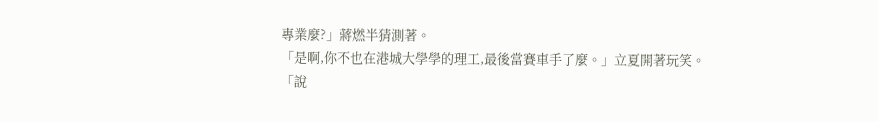專業麼?」蔣燃半猜測著。
「是啊,你不也在港城大學學的理工,最後當賽車手了麼。」立夏開著玩笑。
「說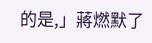的是,」蔣燃默了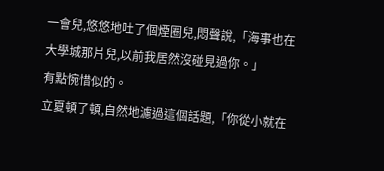一會兒,悠悠地吐了個煙圈兒,悶聲說,「海事也在大學城那片兒,以前我居然沒碰見過你。」
有點惋惜似的。
立夏頓了頓,自然地濾過這個話題,「你從小就在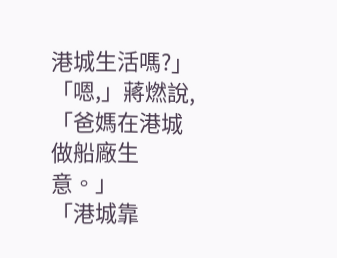港城生活嗎?」
「嗯,」蔣燃說,「爸媽在港城做船廠生意。」
「港城靠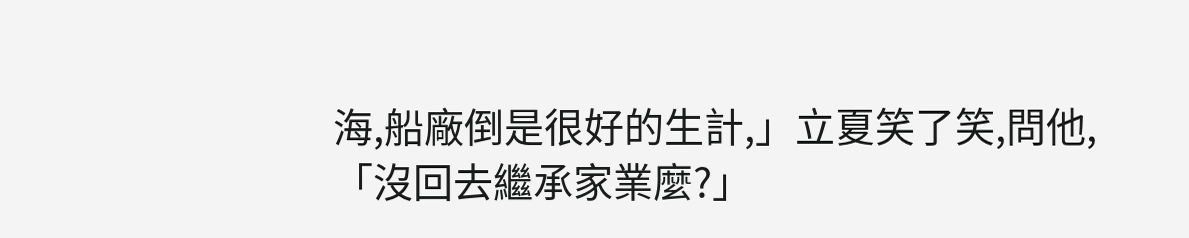海,船廠倒是很好的生計,」立夏笑了笑,問他,「沒回去繼承家業麼?」